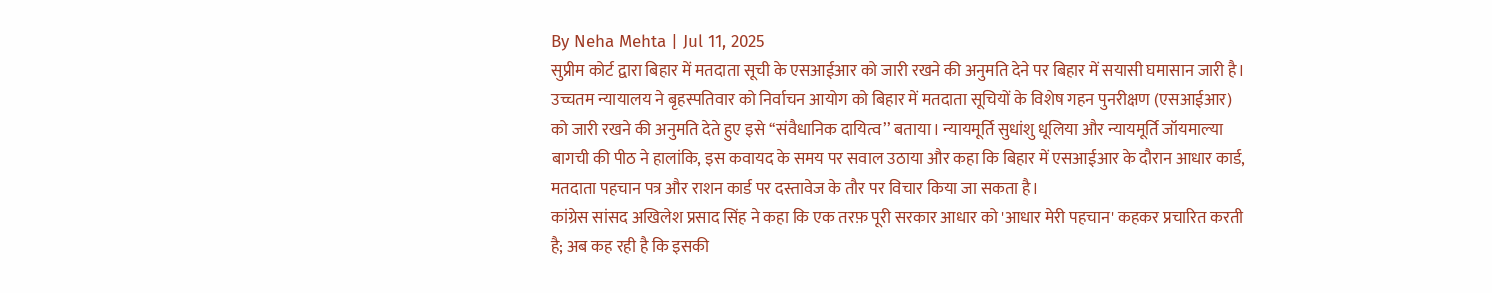By Neha Mehta | Jul 11, 2025
सुप्रीम कोर्ट द्वारा बिहार में मतदाता सूची के एसआईआर को जारी रखने की अनुमति देने पर बिहार में सयासी घमासान जारी है। उच्चतम न्यायालय ने बृहस्पतिवार को निर्वाचन आयोग को बिहार में मतदाता सूचियों के विशेष गहन पुनरीक्षण (एसआईआर) को जारी रखने की अनुमति देते हुए इसे ‘‘संवैधानिक दायित्व’’ बताया। न्यायमूर्ति सुधांशु धूलिया और न्यायमूर्ति जॉयमाल्या बागची की पीठ ने हालांकि, इस कवायद के समय पर सवाल उठाया और कहा कि बिहार में एसआईआर के दौरान आधार कार्ड, मतदाता पहचान पत्र और राशन कार्ड पर दस्तावेज के तौर पर विचार किया जा सकता है।
कांग्रेस सांसद अखिलेश प्रसाद सिंह ने कहा कि एक तरफ़ पूरी सरकार आधार को 'आधार मेरी पहचान' कहकर प्रचारित करती है; अब कह रही है कि इसकी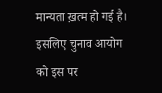मान्यता ख़त्म हो गई है। इसलिए चुनाव आयोग को इस पर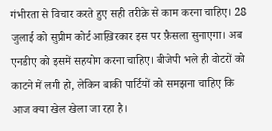गंभीरता से विचार करते हुए सही तरीक़े से काम करना चाहिए। 28 जुलाई को सुप्रीम कोर्ट आख़िरकार इस पर फ़ैसला सुनाएगा। अब एनडीए को इसमें सहयोग करना चाहिए। बीजेपी भले ही वोटरों को काटने में लगी हो, लेकिन बाकी पार्टियों को समझना चाहिए कि आज क्या खेल खेला जा रहा है।